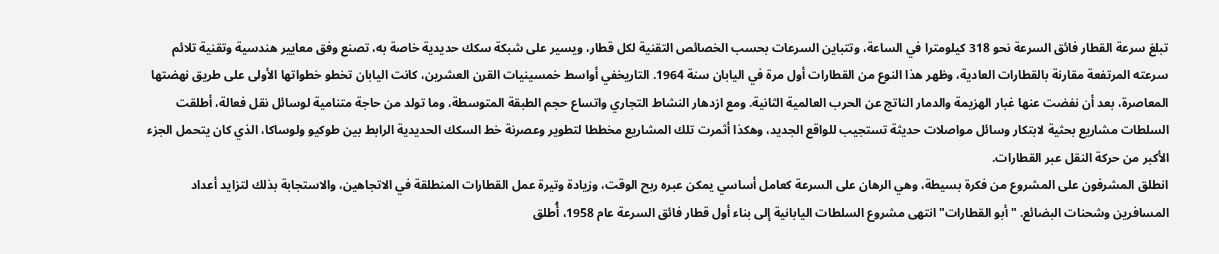تبلغ سرعة القطار فائق السرعة نحو 318 كيلومترا في الساعة، وتتباين السرعات بحسب الخصائص التقنية لكل قطار، ويسير على شبكة سكك حديدية خاصة به، تصنع وفق معايير هندسية وتقنية تلائم سرعته المرتفعة مقارنة بالقطارات العادية، وظهر هذا النوع من القطارات أول مرة في اليابان سنة 1964. التاريخفي أواسط خمسينيات القرن العشرين، كانت اليابان تخطو خطواتها الأولى على طريق نهضتها المعاصرة، بعد أن نفضت عنها غبار الهزيمة والدمار الناتج عن الحرب العالمية الثانية. ومع ازدهار النشاط التجاري واتساع حجم الطبقة المتوسطة، وما تولد من حاجة متنامية لوسائل نقل فعالة، أطلقت السلطات مشاريع بحثية لابتكار وسائل مواصلات حديثة تستجيب للواقع الجديد، وهكذا أثمرت تلك المشاريع مخططا لتطوير وعصرنة خط السكك الحديدية الرابط بين طوكيو ولوساكا، الذي كان يتحمل الجزء الأكبر من حركة النقل عبر القطارات.
انطلق المشرفون على المشروع من فكرة بسيطة، وهي الرهان على السرعة كعامل أساسي يمكن عبره ربح الوقت، وزيادة وتيرة عمل القطارات المنطلقة في الاتجاهين، والاستجابة بذلك لتزايد أعداد المسافرين وشحنات البضائع. "أبو القطارات"انتهى مشروع السلطات اليابانية إلى بناء أول قطار فائق السرعة عام 1958، أُطلق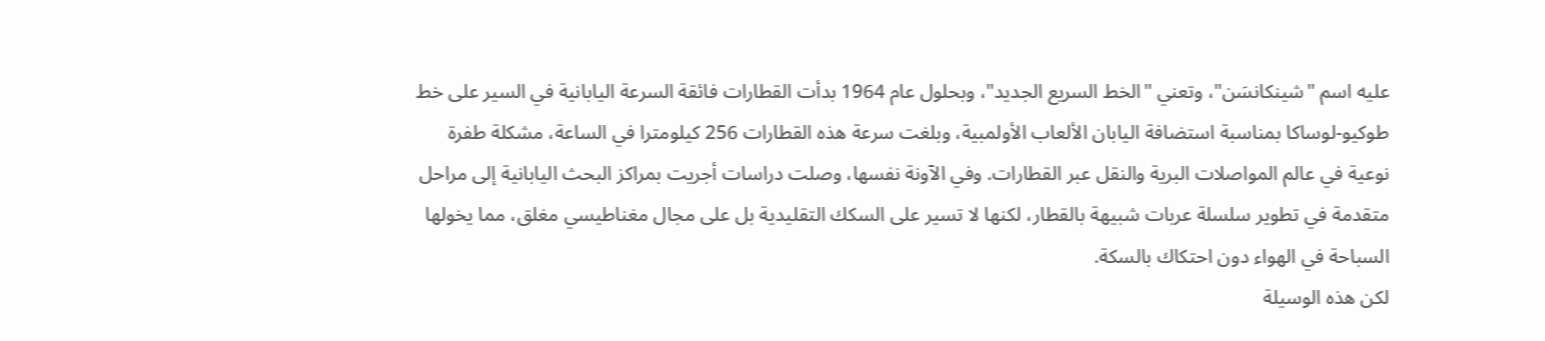عليه اسم "شينكانسَن"، وتعني "الخط السريع الجديد"، وبحلول عام 1964 بدأت القطارات فائقة السرعة اليابانية في السير على خط طوكيو-لوساكا بمناسبة استضافة اليابان الألعاب الأولمبية، وبلغت سرعة هذه القطارات 256 كيلومترا في الساعة، مشكلة طفرة نوعية في عالم المواصلات البرية والنقل عبر القطارات. وفي الآونة نفسها، وصلت دراسات أجريت بمراكز البحث اليابانية إلى مراحل متقدمة في تطوير سلسلة عربات شبيهة بالقطار، لكنها لا تسير على السكك التقليدية بل على مجال مغناطيسي مغلق، مما يخولها السباحة في الهواء دون احتكاك بالسكة.
لكن هذه الوسيلة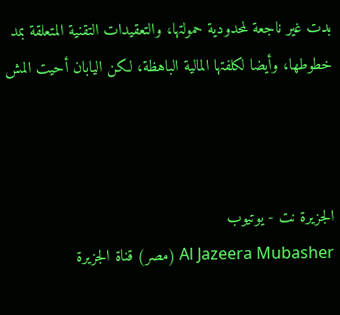بدت غير ناجعة لمحدودية حمولتها، والتعقيدات التقنية المتعلقة بمد خطوطها، وأيضا لكلفتها المالية الباهظة، لكن اليابان أحيت المش



الجزيرة نت - يوتيوب
Al Jazeera Mubasher (مصر) قناة الجزيرة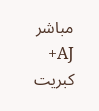مباشر
AJ+ كبريت